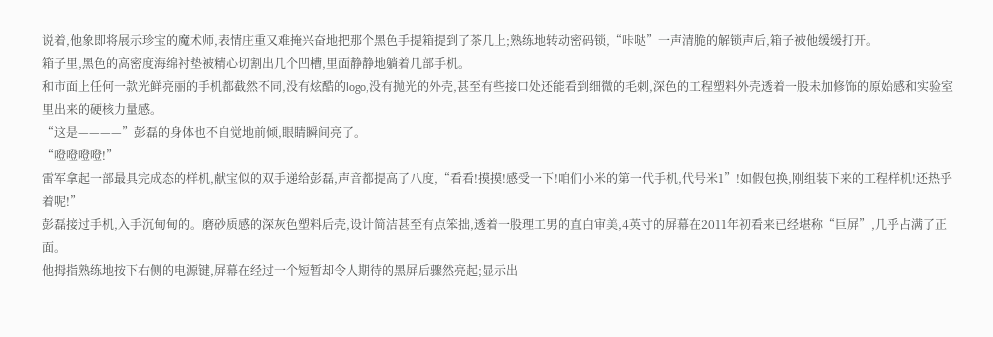说着,他象即将展示珍宝的魔术师,表情庄重又难掩兴奋地把那个黑色手提箱提到了茶几上;熟练地转动密码锁,“咔哒”一声清脆的解锁声后,箱子被他缓缓打开。
箱子里,黑色的高密度海绵衬垫被精心切割出几个凹槽,里面静静地躺着几部手机。
和市面上任何一款光鲜亮丽的手机都截然不同,没有炫酷的logo,没有抛光的外壳,甚至有些接口处还能看到细微的毛刺,深色的工程塑料外壳透着一股未加修饰的原始感和实验室里出来的硬核力量感。
“这是————”彭磊的身体也不自觉地前倾,眼睛瞬间亮了。
“噔噔噔噔!”
雷军拿起一部最具完成态的样机,献宝似的双手递给彭磊,声音都提高了八度,“看看!摸摸!感受一下!咱们小米的第一代手机,代号米1”!如假包换,刚组装下来的工程样机!还热乎着呢!”
彭磊接过手机,入手沉甸甸的。磨砂质感的深灰色塑料后壳,设计简洁甚至有点笨拙,透着一股理工男的直白审美,4英寸的屏幕在2011年初看来已经堪称“巨屏”,几乎占满了正面。
他拇指熟练地按下右侧的电源键,屏幕在经过一个短暂却令人期待的黑屏后骤然亮起;显示出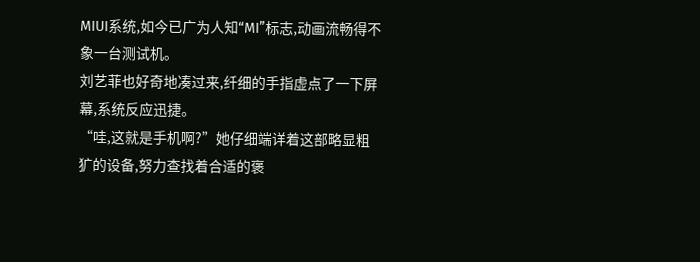MIUI系统,如今已广为人知“MI”标志,动画流畅得不象一台测试机。
刘艺菲也好奇地凑过来,纤细的手指虚点了一下屏幕,系统反应迅捷。
“哇,这就是手机啊?”她仔细端详着这部略显粗犷的设备,努力查找着合适的褒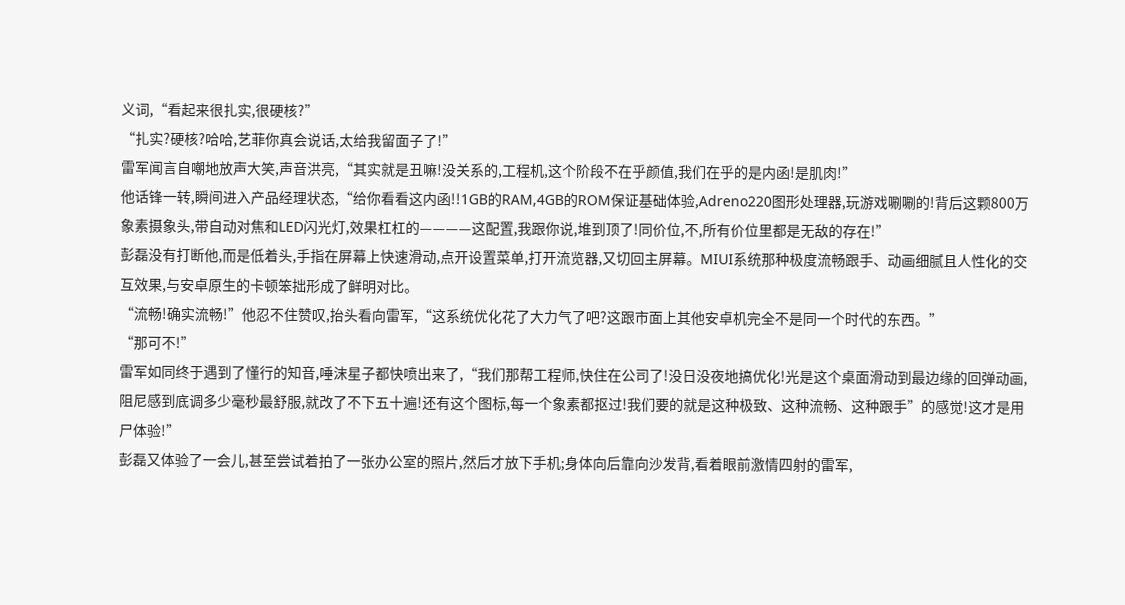义词,“看起来很扎实,很硬核?”
“扎实?硬核?哈哈,艺菲你真会说话,太给我留面子了!”
雷军闻言自嘲地放声大笑,声音洪亮,“其实就是丑嘛!没关系的,工程机,这个阶段不在乎颜值,我们在乎的是内函!是肌肉!”
他话锋一转,瞬间进入产品经理状态,“给你看看这内函!!1GB的RAM,4GB的ROM保证基础体验,Adreno220图形处理器,玩游戏唰唰的!背后这颗800万象素摄象头,带自动对焦和LED闪光灯,效果杠杠的————这配置,我跟你说,堆到顶了!同价位,不,所有价位里都是无敌的存在!”
彭磊没有打断他,而是低着头,手指在屏幕上快速滑动,点开设置菜单,打开流览器,又切回主屏幕。MIUI系统那种极度流畅跟手、动画细腻且人性化的交互效果,与安卓原生的卡顿笨拙形成了鲜明对比。
“流畅!确实流畅!”他忍不住赞叹,抬头看向雷军,“这系统优化花了大力气了吧?这跟市面上其他安卓机完全不是同一个时代的东西。”
“那可不!”
雷军如同终于遇到了懂行的知音,唾沫星子都快喷出来了,“我们那帮工程师,快住在公司了!没日没夜地搞优化!光是这个桌面滑动到最边缘的回弹动画,阻尼感到底调多少毫秒最舒服,就改了不下五十遍!还有这个图标,每一个象素都抠过!我们要的就是这种极致、这种流畅、这种跟手”的感觉!这才是用尸体验!”
彭磊又体验了一会儿,甚至尝试着拍了一张办公室的照片,然后才放下手机;身体向后靠向沙发背,看着眼前激情四射的雷军,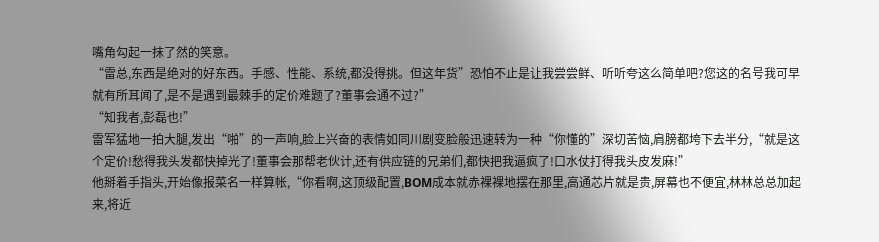嘴角勾起一抹了然的笑意。
“雷总,东西是绝对的好东西。手感、性能、系统,都没得挑。但这年货”恐怕不止是让我尝尝鲜、听听夸这么简单吧?您这的名号我可早就有所耳闻了,是不是遇到最棘手的定价难题了?董事会通不过?”
“知我者,彭磊也!”
雷军猛地一拍大腿,发出“啪”的一声响,脸上兴奋的表情如同川剧变脸般迅速转为一种“你懂的”深切苦恼,肩膀都垮下去半分,“就是这个定价!愁得我头发都快掉光了!董事会那帮老伙计,还有供应链的兄弟们,都快把我逼疯了!口水仗打得我头皮发麻!”
他掰着手指头,开始像报菜名一样算帐,“你看啊,这顶级配置,BOM成本就赤裸裸地摆在那里,高通芯片就是贵,屏幕也不便宜,林林总总加起来,将近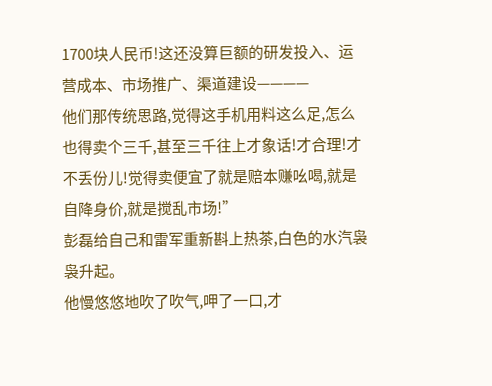1700块人民币!这还没算巨额的研发投入、运营成本、市场推广、渠道建设————
他们那传统思路,觉得这手机用料这么足,怎么也得卖个三千,甚至三千往上才象话!才合理!才不丢份儿!觉得卖便宜了就是赔本赚吆喝,就是自降身价,就是搅乱市场!”
彭磊给自己和雷军重新斟上热茶,白色的水汽袅袅升起。
他慢悠悠地吹了吹气,呷了一口,才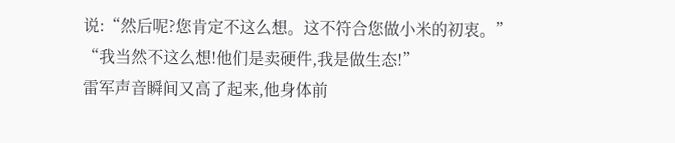说:“然后呢?您肯定不这么想。这不符合您做小米的初衷。”
“我当然不这么想!他们是卖硬件,我是做生态!”
雷军声音瞬间又高了起来,他身体前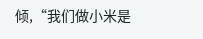倾,“我们做小米是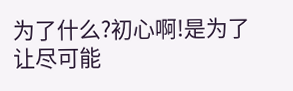为了什么?初心啊!是为了让尽可能